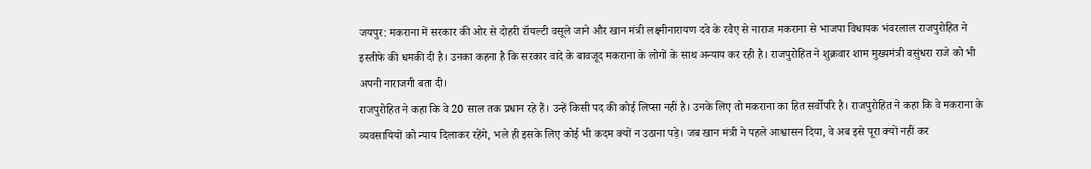जयपुर: मकराना में सरकार की ओर से दोहरी रॉयल्टी वसूले जाने और खान मंत्री लक्ष्मीनारायण दवे के रवैए से नाराज मकराना से भाजपा विधायक भंवरलाल राजपुरोहित ने इस्तीफे की धमकी दी है। उनका कहना है कि सरकार वादे के बावजूद मकराना के लोगों के साथ अन्याय कर रही है। राजपुरोहित ने शुक्रवार शाम मुख्यमंत्री वसुंधरा राजे को भी अपनी नाराजगी बता दी।
राजपुरोहित ने कहा कि वे 20 साल तक प्रधान रहे हैं। उन्हें किसी पद की कोई लिप्सा नहीं है। उनके लिए तो मकराना का हित सर्वोपरि है। राजपुरोहित ने कहा कि वे मकराना के व्यवसायियों को न्याय दिलाकर रहेंगे, भले ही इसके लिए कोई भी कदम क्यों न उठाना पड़े। जब खान मंत्री ने पहले आश्वासन दिया, वे अब इसे पूरा क्यों नहीं कर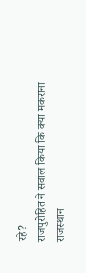रहे?
राजपुरोहित ने सवाल किया कि क्या मकराना राजस्थान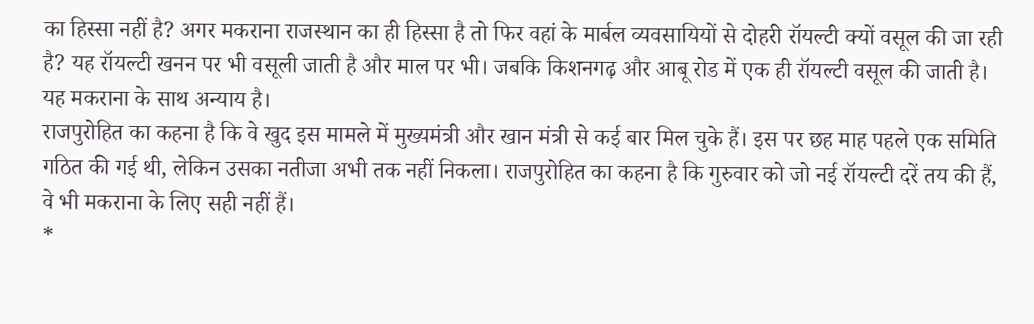का हिस्सा नहीं है? अगर मकराना राजस्थान का ही हिस्सा है तो फिर वहां के मार्बल व्यवसायियों से दोहरी रॉयल्टी क्यों वसूल की जा रही है? यह रॉयल्टी खनन पर भी वसूली जाती है और माल पर भी। जबकि किशनगढ़ और आबू रोड में एक ही रॉयल्टी वसूल की जाती है। यह मकराना के साथ अन्याय है।
राजपुरोहित का कहना है कि वे खुद इस मामले में मुख्यमंत्री और खान मंत्री से कई बार मिल चुके हैं। इस पर छह माह पहले एक समिति गठित की गई थी, लेकिन उसका नतीजा अभी तक नहीं निकला। राजपुरोहित का कहना है कि गुरुवार को जो नई रॉयल्टी दरें तय की हैं, वे भी मकराना के लिए सही नहीं हैं।
*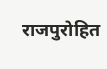राजपुरोहित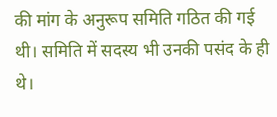की मांग के अनुरूप समिति गठित की गई थी। समिति में सदस्य भी उनकी पसंद के ही थे।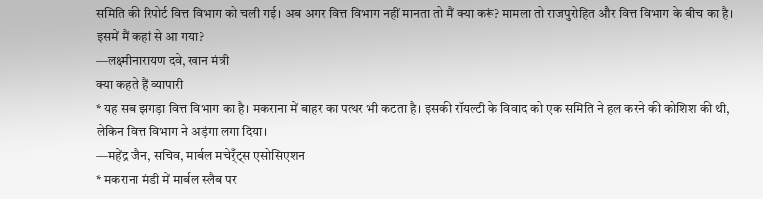समिति की रिपोर्ट वित्त विभाग को चली गई। अब अगर वित्त विभाग नहीं मानता तो मैं क्या करूं? मामला तो राजपुरोहित और वित्त विभाग के बीच का है। इसमें मैं कहां से आ गया?
—लक्ष्मीनारायण दवे, खान मंत्री
क्या कहते हैं व्यापारी
* यह सब झगड़ा वित्त विभाग का है। मकराना में बाहर का पत्थर भी कटता है। इसकी रॉयल्टी के विवाद को एक समिति ने हल करने की कोशिश की थी, लेकिन वित्त विभाग ने अड़ंगा लगा दिया।
—महेंद्र जैन, सचिव, मार्बल मचेर्ँट्स एसोसिएशन
* मकराना मंडी में मार्बल स्लैब पर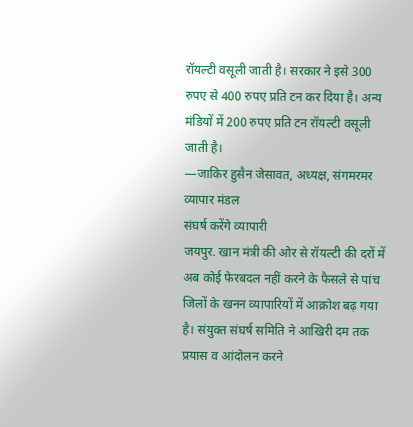रॉयल्टी वसूली जाती है। सरकार ने इसे 300 रुपए से 400 रुपए प्रति टन कर दिया है। अन्य मंडियों में 200 रुपए प्रति टन रॉयल्टी वसूली जाती है।
—जाकिर हुसैन जेसावत, अध्यक्ष, संगमरमर व्यापार मंडल
संघर्ष करेंगे व्यापारी
जयपुर. खान मंत्री की ओर से रॉयल्टी की दरों में अब कोई फेरबदल नहीं करने के फैसले से पांच जिलों के खनन व्यापारियों में आक्रोश बढ़ गया है। संयुक्त संघर्ष समिति ने आखिरी दम तक प्रयास व आंदोलन करने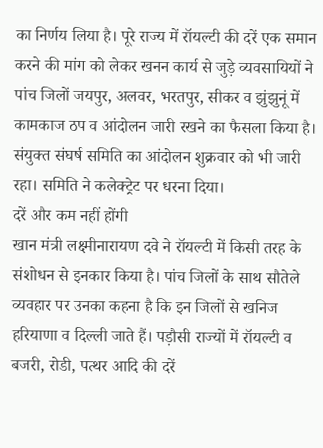का निर्णय लिया है। पूरे राज्य में रॉयल्टी की दरें एक समान करने की मांग को लेकर खनन कार्य से जुड़े व्यवसायियों ने पांच जिलों जयपुर, अलवर, भरतपुर, सीकर व झुंझुनूं में कामकाज ठप व आंदोलन जारी रखने का फैसला किया है। संयुक्त संघर्ष समिति का आंदोलन शुक्रवार को भी जारी रहा। समिति ने कलेक्ट्रेट पर धरना दिया।
दरें और कम नहीं होंगी
खान मंत्री लक्ष्मीनारायण दवे ने रॉयल्टी में किसी तरह के संशोधन से इनकार किया है। पांच जिलों के साथ सौतेले व्यवहार पर उनका कहना है कि इन जिलों से खनिज हरियाणा व दिल्ली जाते हैं। पड़ौसी राज्यों में रॉयल्टी व बजरी, रोडी, पत्थर आदि की दरें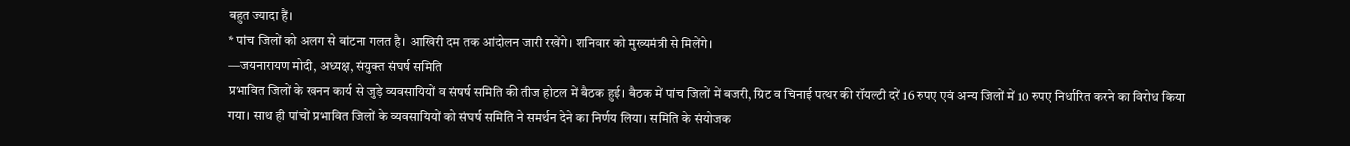बहुत ज्यादा हैं।
* पांच जिलों को अलग से बांटना गलत है। आखिरी दम तक आंदोलन जारी रखेंगे। शनिवार को मुख्यमंत्री से मिलेंगे।
—जयनारायण मोदी, अध्यक्ष, संयुक्त संघर्ष समिति
प्रभावित जिलों के खनन कार्य से जुड़े व्यवसायियों व संषर्ष समिति की तीज होटल में बैठक हुई। बैठक में पांच जिलों में बजरी, ग्रिट व चिनाई पत्थर की रॉयल्टी दरें 16 रुपए एवं अन्य जिलों में 10 रुपए निर्धारित करने का विरोध किया गया। साथ ही पांचों प्रभावित जिलों के व्यवसायियों को संघर्ष समिति ने समर्थन देने का निर्णय लिया। समिति के संयोजक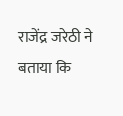राजेंद्र जरेठी ने बताया कि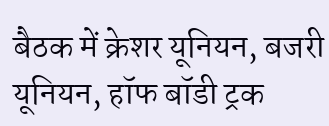बैठक में क्रेशर यूनियन, बजरी यूनियन, हॉफ बॉडी ट्रक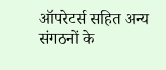ऑपरेटर्स सहित अन्य संगठनों के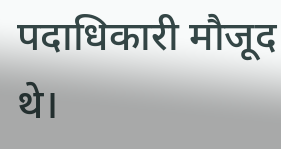पदाधिकारी मौजूद थे।